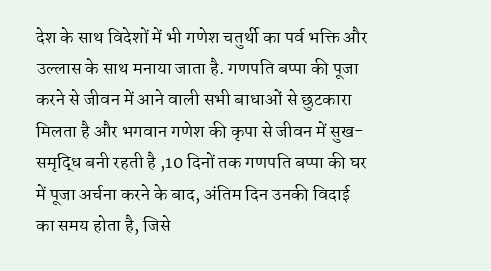देश के साथ विदेशों में भी गणेश चतुर्थी का पर्व भक्ति और उल्लास के साथ मनाया जाता है. गणपति बप्पा की पूजा करने से जीवन में आने वाली सभी बाधाओं से छुटकारा मिलता है और भगवान गणेश की कृपा से जीवन में सुख-समृद्धि बनी रहती है ,10 दिनों तक गणपति बप्पा की घर में पूजा अर्चना करने के बाद, अंतिम दिन उनकी विदाई का समय होता है, जिसे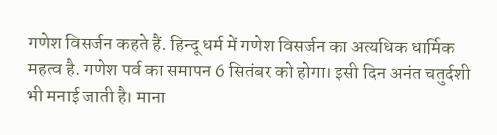गणेश विसर्जन कहते हैं. हिन्दू धर्म में गणेश विसर्जन का अत्यधिक धार्मिक महत्व है. गणेश पर्व का समापन 6 सितंबर को होगा। इसी दिन अनंत चतुर्दशी भी मनाई जाती है। माना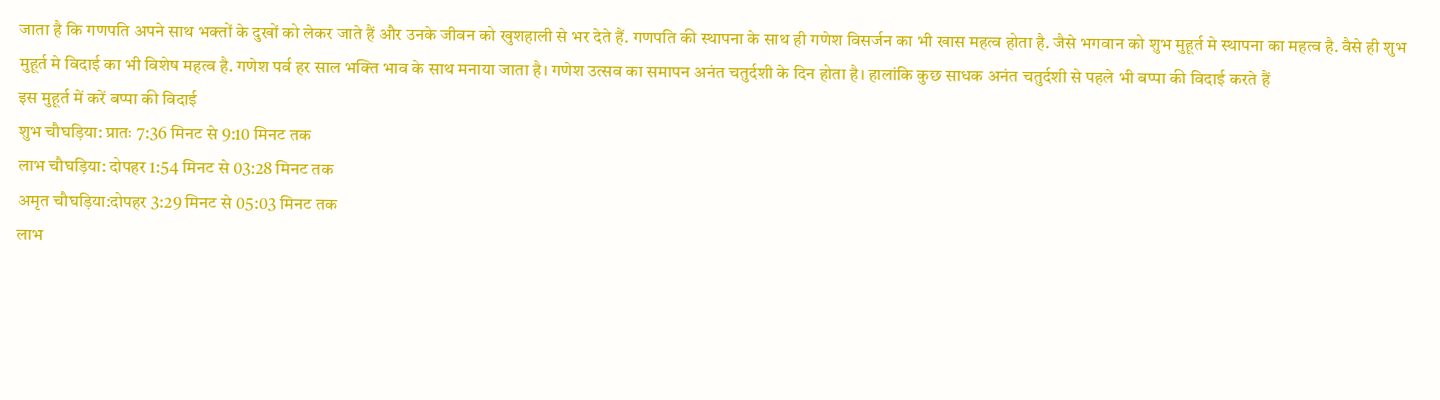जाता है कि गणपति अपने साथ भक्तों के दुखों को लेकर जाते हैं और उनके जीवन को खुशहाली से भर देते हैं. गणपति की स्थापना के साथ ही गणेश विसर्जन का भी खास महत्व होता है. जैसे भगवान को शुभ मुहूर्त मे स्थापना का महत्व है. वैसे ही शुभ मुहूर्त मे विदाई का भी विशेष महत्व है. गणेश पर्व हर साल भक्ति भाव के साथ मनाया जाता है। गणेश उत्सव का समापन अनंत चतुर्दशी के दिन होता है। हालांकि कुछ साधक अनंत चतुर्दशी से पहले भी बप्पा की विदाई करते हैं
इस मुहूर्त में करें बप्पा की विदाई
शुभ चौघड़िया: प्रातः 7:36 मिनट से 9:10 मिनट तक
लाभ चौघड़िया: दोपहर 1:54 मिनट से 03:28 मिनट तक
अमृत चौघड़िया:दोपहर 3:29 मिनट से 05:03 मिनट तक
लाभ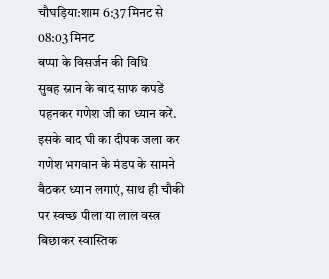चौघड़िया:शाम 6:37 मिनट से 08:03 मिनट
बप्पा के विसर्जन की विधि
सुबह स्नान के बाद साफ कपडें पहनकर गणेश जी का ध्यान करें. इसके बाद घी का दीपक जला कर गणेश भगवान के मंडप के सामने बैठकर ध्यान लगाएं, साथ ही चौकी पर स्वच्छ पीला या लाल वस्त्र बिछाकर स्वास्तिक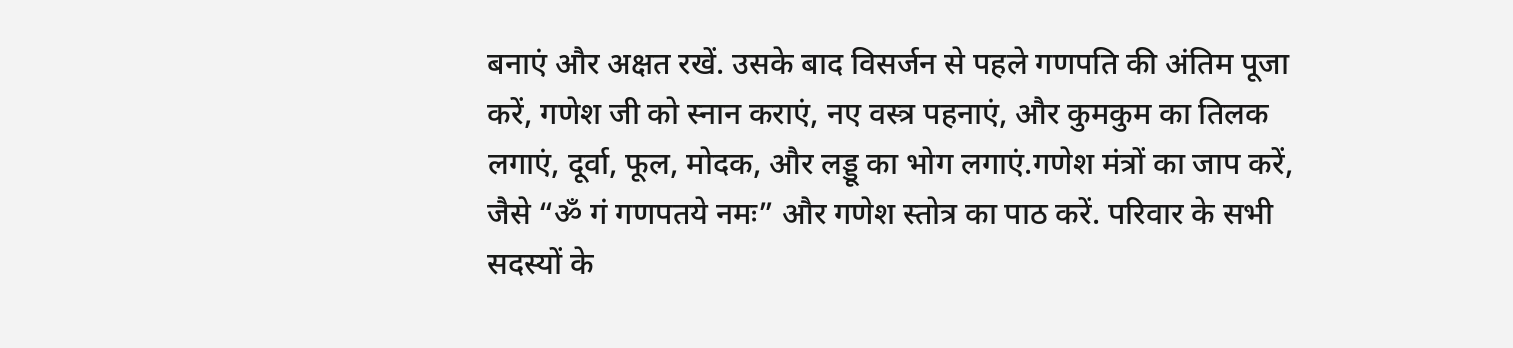बनाएं और अक्षत रखें. उसके बाद विसर्जन से पहले गणपति की अंतिम पूजा करें, गणेश जी को स्नान कराएं, नए वस्त्र पहनाएं, और कुमकुम का तिलक लगाएं, दूर्वा, फूल, मोदक, और लड्डू का भोग लगाएं.गणेश मंत्रों का जाप करें, जैसे “ॐ गं गणपतये नमः” और गणेश स्तोत्र का पाठ करें. परिवार के सभी सदस्यों के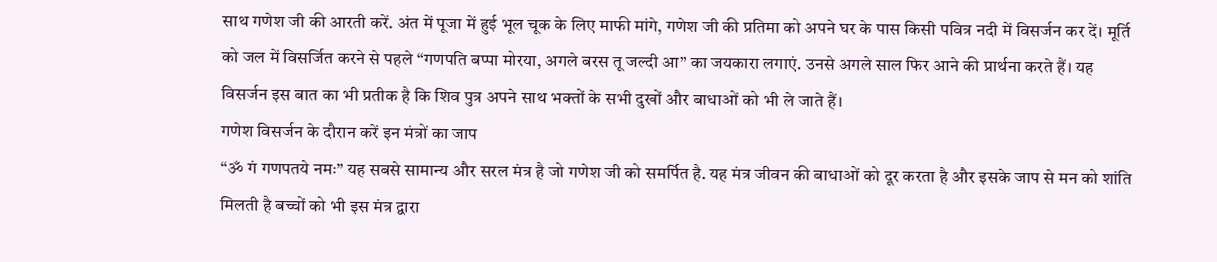साथ गणेश जी की आरती करें. अंत में पूजा में हुई भूल चूक के लिए माफी मांगे, गणेश जी की प्रतिमा को अपने घर के पास किसी पवित्र नदी में विसर्जन कर दें। मूर्ति को जल में विसर्जित करने से पहले “गणपति बप्पा मोरया, अगले बरस तू जल्दी आ” का जयकारा लगाएं. उनसे अगले साल फिर आने की प्रार्थना करते हैं। यह विसर्जन इस बात का भी प्रतीक है कि शिव पुत्र अपने साथ भक्तों के सभी दुखों और बाधाओं को भी ले जाते हैं।
गणेश विसर्जन के दौरान करें इन मंत्रों का जाप
“ॐ गं गणपतये नमः” यह सबसे सामान्य और सरल मंत्र है जो गणेश जी को समर्पित है. यह मंत्र जीवन की बाधाओं को दूर करता है और इसके जाप से मन को शांति मिलती है बच्चों को भी इस मंत्र द्वारा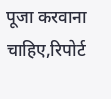पूजा करवाना चाहिए,रिपोर्ट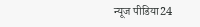न्यूज पीडिया24